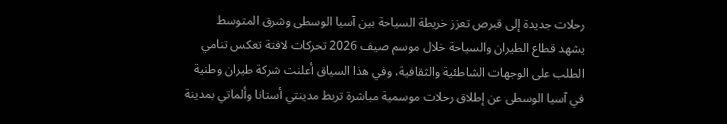رحلات جديدة إلى قبرص تعزز خريطة السياحة بين آسيا الوسطى وشرق المتوسط
يشهد قطاع الطيران والسياحة خلال موسم صيف 2026 تحركات لافتة تعكس تنامي الطلب على الوجهات الشاطئية والثقافية، وفي هذا السياق أعلنت شركة طيران وطنية في آسيا الوسطى عن إطلاق رحلات موسمية مباشرة تربط مدينتي أستانا وألماتي بمدينة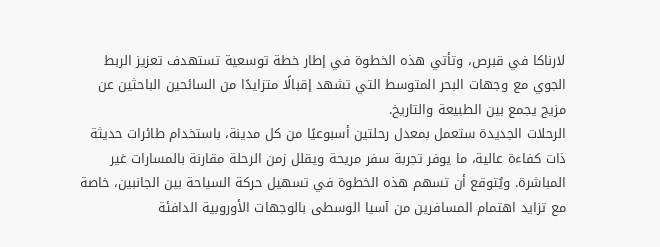لارناكا في قبرص، وتأتي هذه الخطوة في إطار خطة توسعية تستهدف تعزيز الربط الجوي مع وجهات البحر المتوسط التي تشهد إقبالًا متزايدًا من السائحين الباحثين عن مزيج يجمع بين الطبيعة والتاريخ.
الرحلات الجديدة ستعمل بمعدل رحلتين أسبوعيًا من كل مدينة، باستخدام طائرات حديثة ذات كفاءة عالية، ما يوفر تجربة سفر مريحة ويقلل زمن الرحلة مقارنة بالمسارات غير المباشرة. ويُتوقع أن تسهم هذه الخطوة في تسهيل حركة السياحة بين الجانبين، خاصة مع تزايد اهتمام المسافرين من آسيا الوسطى بالوجهات الأوروبية الدافئة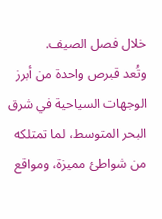خلال فصل الصيف.
وتُعد قبرص واحدة من أبرز الوجهات السياحية في شرق البحر المتوسط، لما تمتلكه من شواطئ مميزة، ومواقع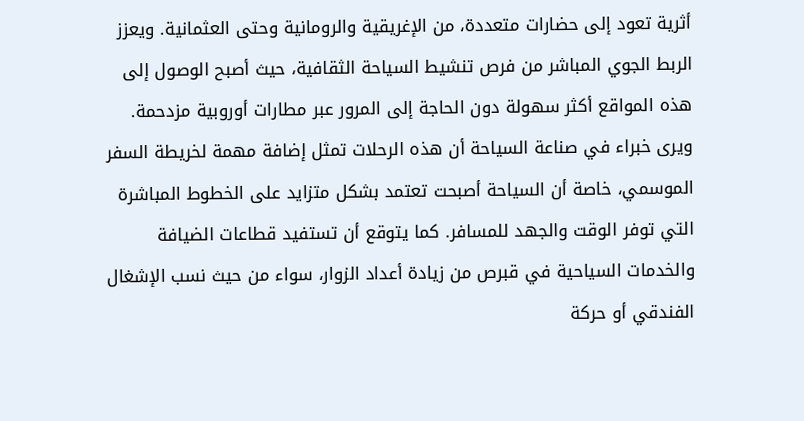أثرية تعود إلى حضارات متعددة، من الإغريقية والرومانية وحتى العثمانية. ويعزز الربط الجوي المباشر من فرص تنشيط السياحة الثقافية، حيث أصبح الوصول إلى هذه المواقع أكثر سهولة دون الحاجة إلى المرور عبر مطارات أوروبية مزدحمة.
ويرى خبراء في صناعة السياحة أن هذه الرحلات تمثل إضافة مهمة لخريطة السفر الموسمي، خاصة أن السياحة أصبحت تعتمد بشكل متزايد على الخطوط المباشرة التي توفر الوقت والجهد للمسافر. كما يتوقع أن تستفيد قطاعات الضيافة والخدمات السياحية في قبرص من زيادة أعداد الزوار، سواء من حيث نسب الإشغال الفندقي أو حركة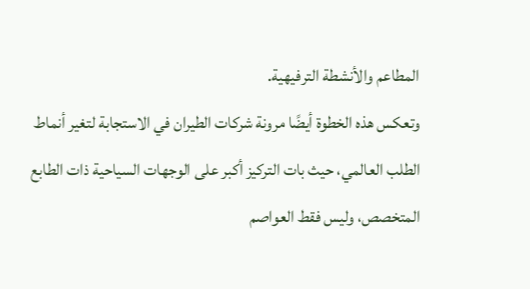المطاعم والأنشطة الترفيهية.
وتعكس هذه الخطوة أيضًا مرونة شركات الطيران في الاستجابة لتغير أنماط الطلب العالمي، حيث بات التركيز أكبر على الوجهات السياحية ذات الطابع المتخصص، وليس فقط العواصم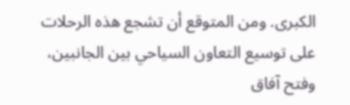الكبرى. ومن المتوقع أن تشجع هذه الرحلات على توسيع التعاون السياحي بين الجانبين، وفتح آفاق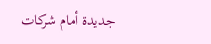جديدة أمام شركات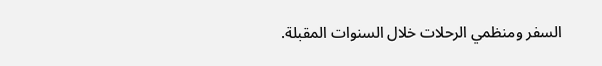السفر ومنظمي الرحلات خلال السنوات المقبلة.